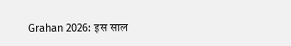Grahan 2026: इस साल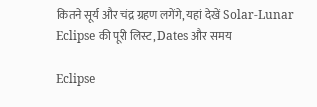कितने सूर्य और चंद्र ग्रहण लगेंगे, यहां देखें Solar-Lunar Eclipse की पूरी लिस्ट, Dates और समय

Eclipse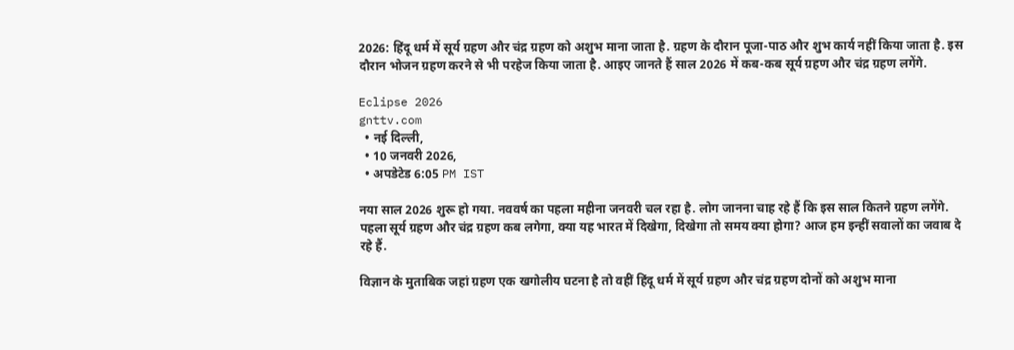2026: हिंदू धर्म में सूर्य ग्रहण और चंद्र ग्रहण को अशुभ माना जाता है. ग्रहण के दौरान पूजा-पाठ और शुभ कार्य नहीं किया जाता है. इस दौरान भोजन ग्रहण करने से भी परहेज किया जाता है. आइए जानते हैं साल 2026 में कब-कब सूर्य ग्रहण और चंद्र ग्रहण लगेंगे.

Eclipse 2026
gnttv.com
  • नई दिल्ली,
  • 10 जनवरी 2026,
  • अपडेटेड 6:05 PM IST

नया साल 2026 शुरू हो गया. नववर्ष का पहला महीना जनवरी चल रहा है. लोग जानना चाह रहे हैं कि इस साल कितने ग्रहण लगेंगे. पहला सूर्य ग्रहण और चंद्र ग्रहण कब लगेगा, क्या यह भारत में दिखेगा, दिखेगा तो समय क्या होगा? आज हम इन्हीं सवालों का जवाब दे रहे हैं.

विज्ञान के मुताबिक जहां ग्रहण एक खगोलीय घटना है तो वहीं हिंदू धर्म में सूर्य ग्रहण और चंद्र ग्रहण दोनों को अशुभ माना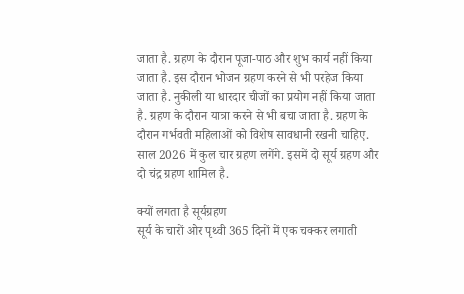जाता है. ग्रहण के दौरान पूजा-पाठ और शुभ कार्य नहीं किया जाता है. इस दौरान भोजन ग्रहण करने से भी परहेज किया जाता है. नुकीली या धारदार चीजों का प्रयोग नहीं किया जाता है. ग्रहण के दौरान यात्रा करने से भी बचा जाता है. ग्रहण के दौरान गर्भवती महिलाओं को विशेष सावधानी रखनी चाहिए. साल 2026 में कुल चार ग्रहण लगेंगे. इसमें दो सूर्य ग्रहण और दो चंद्र ग्रहण शामिल है.

क्यों लगता है सूर्यग्रहण
सूर्य के चारों ओर पृथ्वी 365 दिनों में एक चक्कर लगाती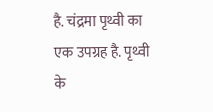है. चंद्रमा पृथ्वी का एक उपग्रह है. पृथ्वी के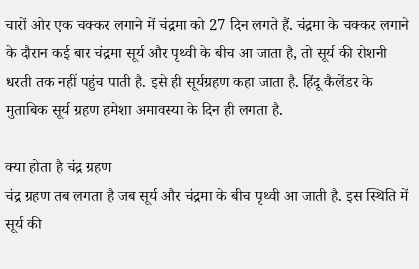चारों ओर एक चक्कर लगाने में चंद्रमा को 27 दिन लगते हैं. चंद्रमा के चक्कर लगाने के दौरान कई बार चंद्रमा सूर्य और पृथ्वी के बीच आ जाता है, तो सूर्य की रोशनी धरती तक नहीं पहुंच पाती है. इसे ही सूर्यग्रहण कहा जाता है. हिंदू कैलेंडर के मुताबिक सूर्य ग्रहण हमेशा अमावस्या के दिन ही लगता है.

क्या होता है चंद्र ग्रहण
चंद्र ग्रहण तब लगता है जब सूर्य और चंद्रमा के बीच पृथ्वी आ जाती है. इस स्थिति में सूर्य की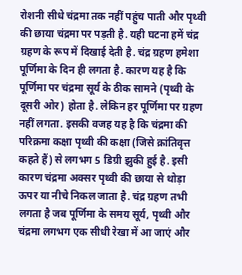रोशनी सीधे चंद्रमा तक नहीं पहुंच पाती और पृथ्वी की छाया चंद्रमा पर पड़ती है. यही घटना हमें चंद्र ग्रहण के रूप में दिखाई देती है. चंद्र ग्रहण हमेशा पूर्णिमा के दिन ही लगता है. कारण यह है कि पूर्णिमा पर चंद्रमा सूर्य के ठीक सामने (पृथ्वी के दूसरी ओर) होता है. लेकिन हर पूर्णिमा पर ग्रहण नहीं लगता. इसकी वजह यह है कि चंद्रमा की परिक्रमा कक्षा पृथ्वी की कक्षा (जिसे क्रांतिवृत्त कहते हैं) से लगभग 5 डिग्री झुकी हुई है. इसी कारण चंद्रमा अक्सर पृथ्वी की छाया से थोड़ा ऊपर या नीचे निकल जाता है. चंद्र ग्रहण तभी लगता है जब पूर्णिमा के समय सूर्य, पृथ्वी और चंद्रमा लगभग एक सीधी रेखा में आ जाएं और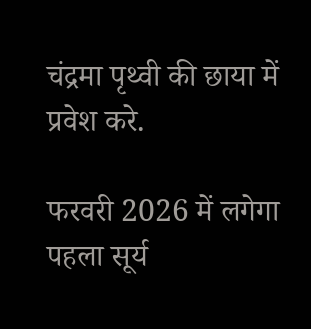चंद्रमा पृथ्वी की छाया में प्रवेश करे.

फरवरी 2026 में लगेगा पहला सूर्य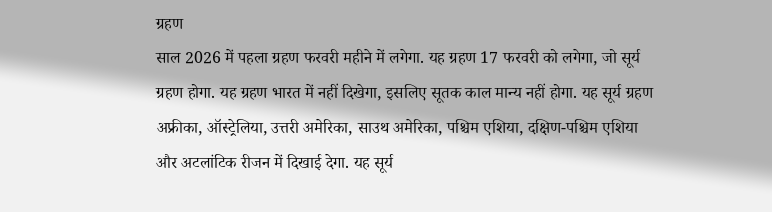ग्रहण
साल 2026 में पहला ग्रहण फरवरी महीने में लगेगा. यह ग्रहण 17 फरवरी को लगेगा, जो सूर्य ग्रहण होगा. यह ग्रहण भारत में नहीं दिखेगा, इसलिए सूतक काल मान्य नहीं होगा. यह सूर्य ग्रहण अफ्रीका, ऑस्ट्रेलिया, उत्तरी अमेरिका, साउथ अमेरिका, पश्चिम एशिया, दक्षिण-पश्चिम एशिया और अटलांटिक रीजन में दिखाई देगा. यह सूर्य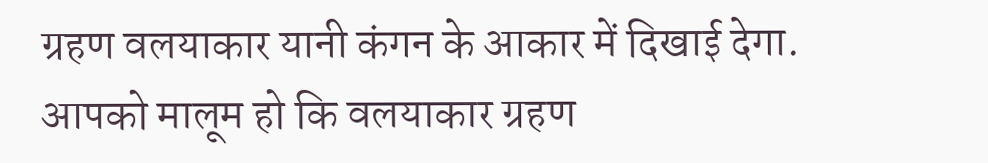ग्रहण वलयाकार यानी कंगन के आकार में दिखाई देगा. आपको मालूम हो कि वलयाकार ग्रहण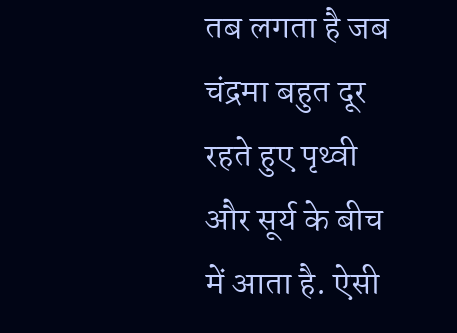तब लगता है जब चंद्रमा बहुत दूर रहते हुए पृथ्वी और सूर्य के बीच में आता है. ऐसी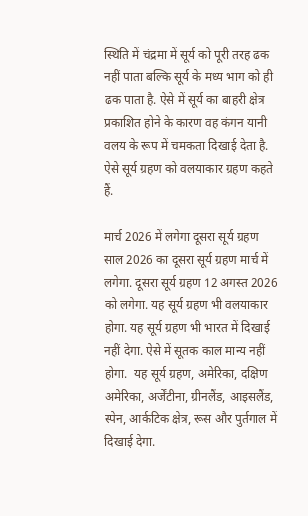स्थिति में चंद्रमा में सूर्य को पूरी तरह ढक नहीं पाता बल्कि सूर्य के मध्य भाग को ही ढक पाता है. ऐसे में सूर्य का बाहरी क्षेत्र प्रकाशित होने के कारण वह कंगन यानी वलय के रूप में चमकता दिखाई देता है. ऐसे सूर्य ग्रहण को वलयाकार ग्रहण कहते हैं.

मार्च 2026 में लगेगा दूसरा सूर्य ग्रहण
साल 2026 का दूसरा सूर्य ग्रहण मार्च में लगेगा. दूसरा सूर्य ग्रहण 12 अगस्त 2026 को लगेगा. यह सूर्य ग्रहण भी वलयाकार होगा. यह सूर्य ग्रहण भी भारत में दिखाई नहीं देगा. ऐसे में सूतक काल मान्य नहीं होगा.  यह सूर्य ग्रहण, अमेरिका, दक्षिण अमेरिका, अर्जेंटीना, ग्रीनलैंड, आइसलैंड, स्पेन, आर्कटिक क्षेत्र, रूस और पुर्तगाल में दिखाई देगा.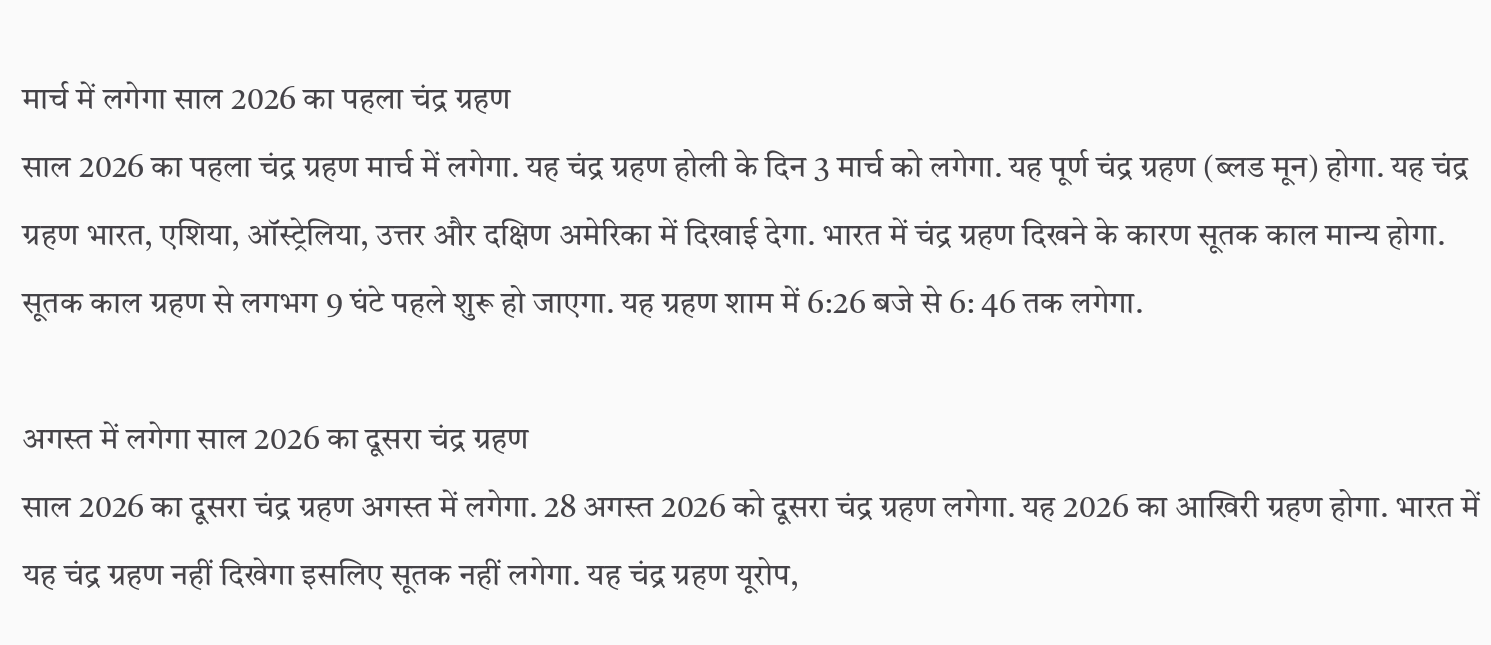मार्च में लगेगा साल 2026 का पहला चंद्र ग्रहण
साल 2026 का पहला चंद्र ग्रहण मार्च में लगेगा. यह चंद्र ग्रहण होली के दिन 3 मार्च को लगेगा. यह पूर्ण चंद्र ग्रहण (ब्लड मून) होगा. यह चंद्र ग्रहण भारत, एशिया, ऑस्ट्रेलिया, उत्तर और दक्षिण अमेरिका में दिखाई देगा. भारत में चंद्र ग्रहण दिखने के कारण सूतक काल मान्य होगा. सूतक काल ग्रहण से लगभग 9 घंटे पहले शुरू हो जाएगा. यह ग्रहण शाम में 6:26 बजे से 6: 46 तक लगेगा.

अगस्त में लगेगा साल 2026 का दूसरा चंद्र ग्रहण
साल 2026 का दूसरा चंद्र ग्रहण अगस्त में लगेगा. 28 अगस्त 2026 को दूसरा चंद्र ग्रहण लगेगा. यह 2026 का आखिरी ग्रहण होगा. भारत में यह चंद्र ग्रहण नहीं दिखेगा इसलिए सूतक नहीं लगेगा. यह चंद्र ग्रहण यूरोप,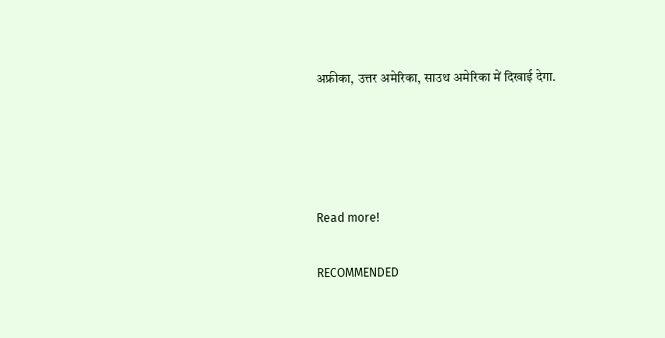अफ्रीका, उत्तर अमेरिका, साउथ अमेरिका में दिखाई देगा.




Read more!

RECOMMENDED